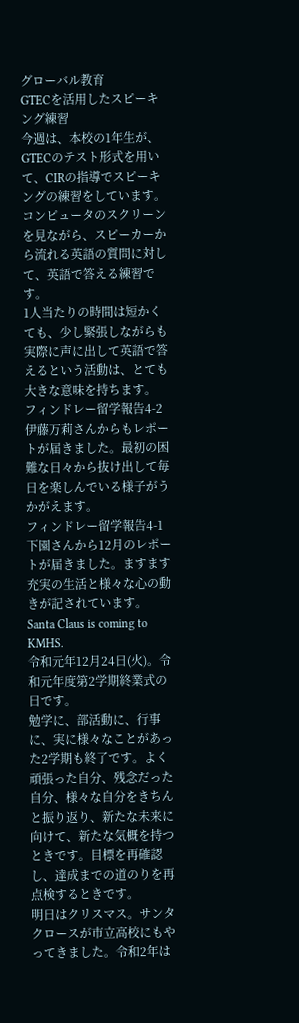グローバル教育
GTECを活用したスピーキング練習
今週は、本校の1年生が、GTECのテスト形式を用いて、CIRの指導でスピーキングの練習をしています。コンピュータのスクリーンを見ながら、スピーカーから流れる英語の質問に対して、英語で答える練習です。
1人当たりの時間は短かくても、少し緊張しながらも実際に声に出して英語で答えるという活動は、とても大きな意味を持ちます。
フィンドレー留学報告4-2
伊藤万莉さんからもレポートが届きました。最初の困難な日々から抜け出して毎日を楽しんでいる様子がうかがえます。
フィンドレー留学報告4-1
下園さんから12月のレポートが届きました。ますます充実の生活と様々な心の動きが記されています。
Santa Claus is coming to KMHS.
令和元年12月24日(火)。令和元年度第2学期終業式の日です。
勉学に、部活動に、行事に、実に様々なことがあった2学期も終了です。よく頑張った自分、残念だった自分、様々な自分をきちんと振り返り、新たな未来に向けて、新たな気概を持つときです。目標を再確認し、達成までの道のりを再点検するときです。
明日はクリスマス。サンタクロースが市立高校にもやってきました。令和2年は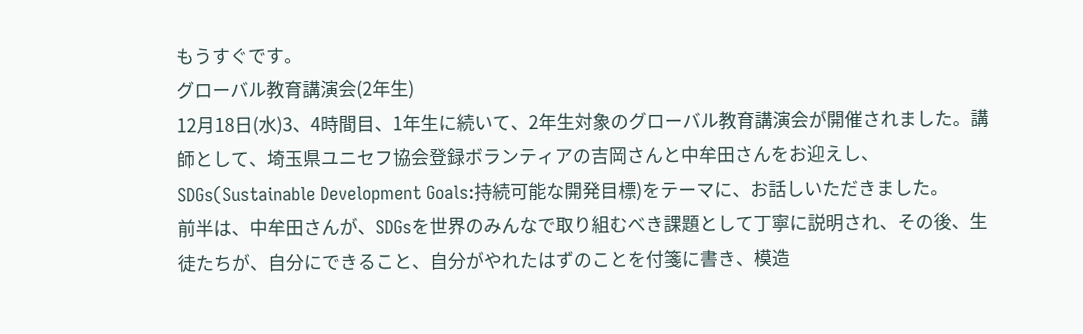もうすぐです。
グローバル教育講演会(2年生)
12月18日(水)3、4時間目、1年生に続いて、2年生対象のグローバル教育講演会が開催されました。講師として、埼玉県ユニセフ協会登録ボランティアの吉岡さんと中牟田さんをお迎えし、SDGs(Sustainable Development Goals:持続可能な開発目標)をテーマに、お話しいただきました。
前半は、中牟田さんが、SDGsを世界のみんなで取り組むべき課題として丁寧に説明され、その後、生徒たちが、自分にできること、自分がやれたはずのことを付箋に書き、模造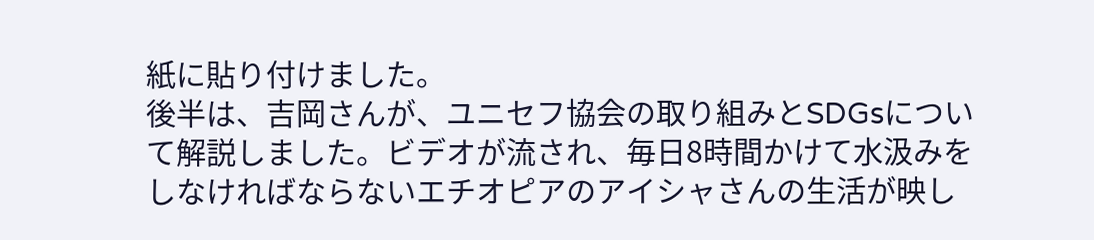紙に貼り付けました。
後半は、吉岡さんが、ユニセフ協会の取り組みとSDGsについて解説しました。ビデオが流され、毎日8時間かけて水汲みをしなければならないエチオピアのアイシャさんの生活が映し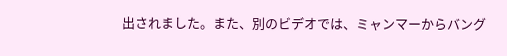出されました。また、別のビデオでは、ミャンマーからバング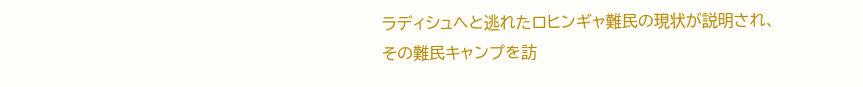ラディシュへと逃れたロヒンギャ難民の現状が説明され、その難民キャンプを訪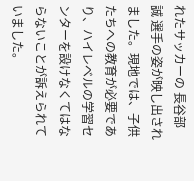れたサッカーの 長谷部 誠 選手の姿が映し出されました。現地では、子供たちへの教育が必要であり、ハイレベルの学習センターを設けなくてはならないことが訴えられていました。